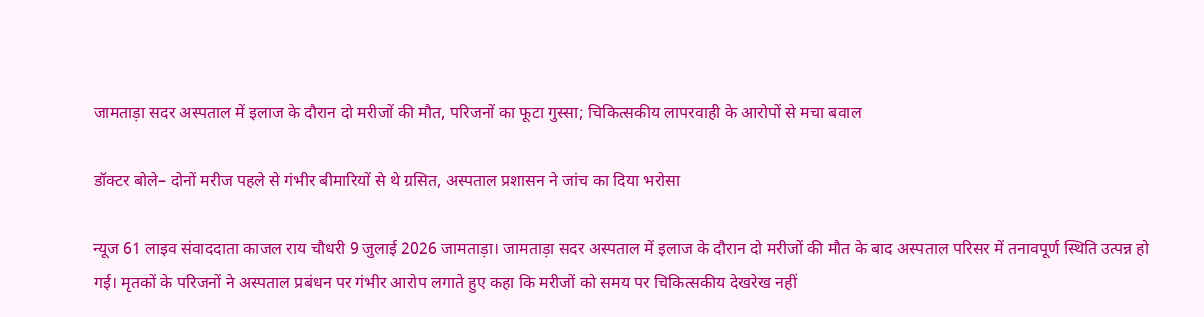जामताड़ा सदर अस्पताल में इलाज के दौरान दो मरीजों की मौत, परिजनों का फूटा गुस्सा; चिकित्सकीय लापरवाही के आरोपों से मचा बवाल

डॉक्टर बोले– दोनों मरीज पहले से गंभीर बीमारियों से थे ग्रसित, अस्पताल प्रशासन ने जांच का दिया भरोसा

न्यूज 61 लाइव संवाददाता काजल राय चौधरी 9 जुलाई 2026 जामताड़ा। जामताड़ा सदर अस्पताल में इलाज के दौरान दो मरीजों की मौत के बाद अस्पताल परिसर में तनावपूर्ण स्थिति उत्पन्न हो गई। मृतकों के परिजनों ने अस्पताल प्रबंधन पर गंभीर आरोप लगाते हुए कहा कि मरीजों को समय पर चिकित्सकीय देखरेख नहीं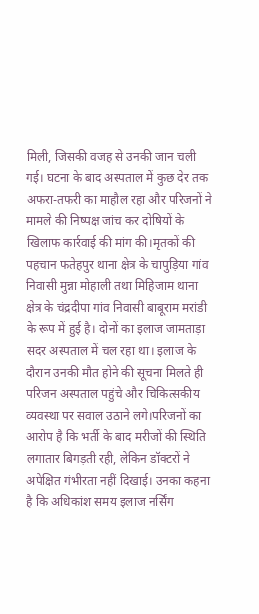मिली, जिसकी वजह से उनकी जान चली गई। घटना के बाद अस्पताल में कुछ देर तक अफरा-तफरी का माहौल रहा और परिजनों ने मामले की निष्पक्ष जांच कर दोषियों के खिलाफ कार्रवाई की मांग की।मृतकों की पहचान फतेहपुर थाना क्षेत्र के चापुड़िया गांव निवासी मुन्ना मोहाली तथा मिहिजाम थाना क्षेत्र के चंद्रदीपा गांव निवासी बाबूराम मरांडी के रूप में हुई है। दोनों का इलाज जामताड़ा सदर अस्पताल में चल रहा था। इलाज के दौरान उनकी मौत होने की सूचना मिलते ही परिजन अस्पताल पहुंचे और चिकित्सकीय व्यवस्था पर सवाल उठाने लगे।परिजनों का आरोप है कि भर्ती के बाद मरीजों की स्थिति लगातार बिगड़ती रही, लेकिन डॉक्टरों ने अपेक्षित गंभीरता नहीं दिखाई। उनका कहना है कि अधिकांश समय इलाज नर्सिंग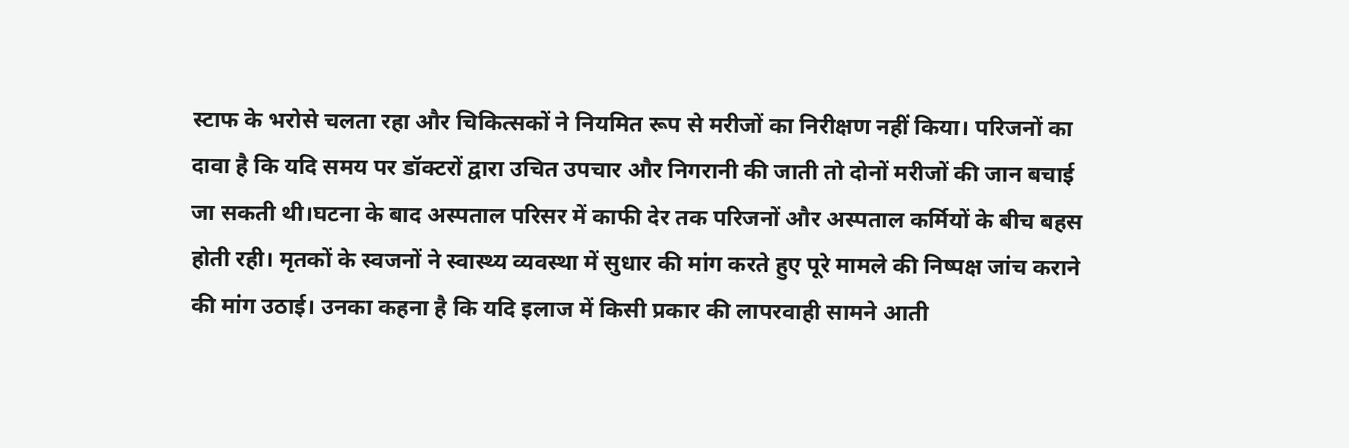स्टाफ के भरोसे चलता रहा और चिकित्सकों ने नियमित रूप से मरीजों का निरीक्षण नहीं किया। परिजनों का दावा है कि यदि समय पर डॉक्टरों द्वारा उचित उपचार और निगरानी की जाती तो दोनों मरीजों की जान बचाई जा सकती थी।घटना के बाद अस्पताल परिसर में काफी देर तक परिजनों और अस्पताल कर्मियों के बीच बहस होती रही। मृतकों के स्वजनों ने स्वास्थ्य व्यवस्था में सुधार की मांग करते हुए पूरे मामले की निष्पक्ष जांच कराने की मांग उठाई। उनका कहना है कि यदि इलाज में किसी प्रकार की लापरवाही सामने आती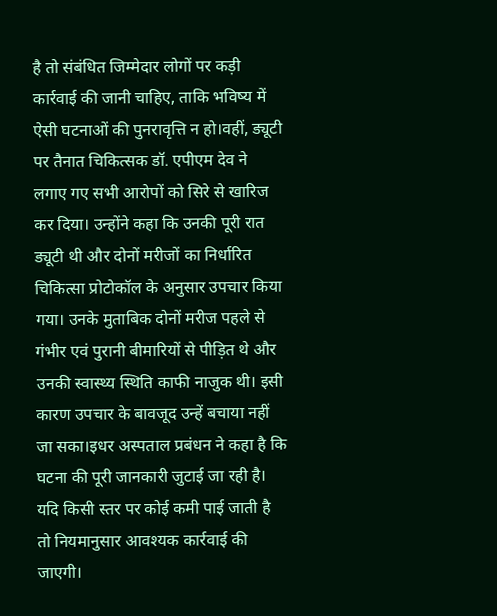है तो संबंधित जिम्मेदार लोगों पर कड़ी कार्रवाई की जानी चाहिए, ताकि भविष्य में ऐसी घटनाओं की पुनरावृत्ति न हो।वहीं, ड्यूटी पर तैनात चिकित्सक डॉ. एपीएम देव ने लगाए गए सभी आरोपों को सिरे से खारिज कर दिया। उन्होंने कहा कि उनकी पूरी रात ड्यूटी थी और दोनों मरीजों का निर्धारित चिकित्सा प्रोटोकॉल के अनुसार उपचार किया गया। उनके मुताबिक दोनों मरीज पहले से गंभीर एवं पुरानी बीमारियों से पीड़ित थे और उनकी स्वास्थ्य स्थिति काफी नाजुक थी। इसी कारण उपचार के बावजूद उन्हें बचाया नहीं जा सका।इधर अस्पताल प्रबंधन ने कहा है कि घटना की पूरी जानकारी जुटाई जा रही है। यदि किसी स्तर पर कोई कमी पाई जाती है तो नियमानुसार आवश्यक कार्रवाई की जाएगी।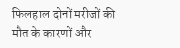फिलहाल दोनों मरीजों की मौत के कारणों और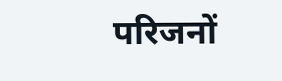परिजनों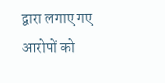द्वारा लगाए गए आरोपों को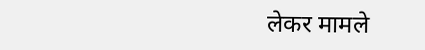लेकर मामले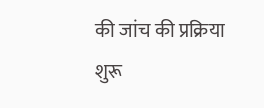की जांच की प्रक्रिया शुरू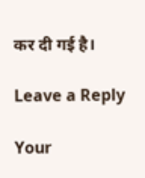कर दी गई है।

Leave a Reply

Your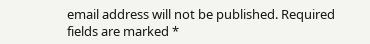email address will not be published. Required fields are marked *